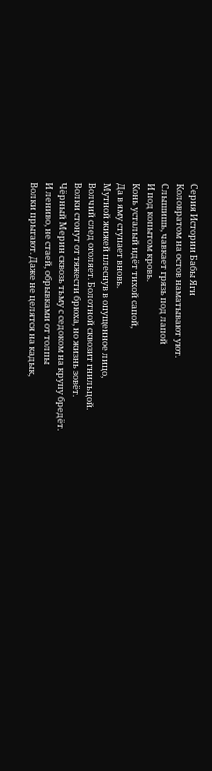Серия Истории Бабы Яги
Коловратом на остов наматывают уют.
Слышишь, чавкает грязь под лапой
И под копытом кровь.
Конь усталый идёт тихой сапой,
Да в яму ступает вновь.
Мутной жижей плеснув в опущенное лицо,
Волчий след оголяет. Болотной сквозит гнильцой.
Волки стонут от тяжести брюха, но жизнь зовёт.
Чёрный Мерин сквозь тьму с седоком на крупу бредёт.
И лениво, не стаей, обрывками от толпы
Волки прыгают. Даже не целятся на кадык,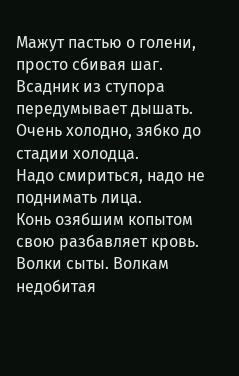Мажут пастью о голени, просто сбивая шаг.
Всадник из ступора передумывает дышать.
Очень холодно, зябко до стадии холодца.
Надо смириться, надо не поднимать лица.
Конь озябшим копытом свою разбавляет кровь.
Волки сыты. Волкам недобитая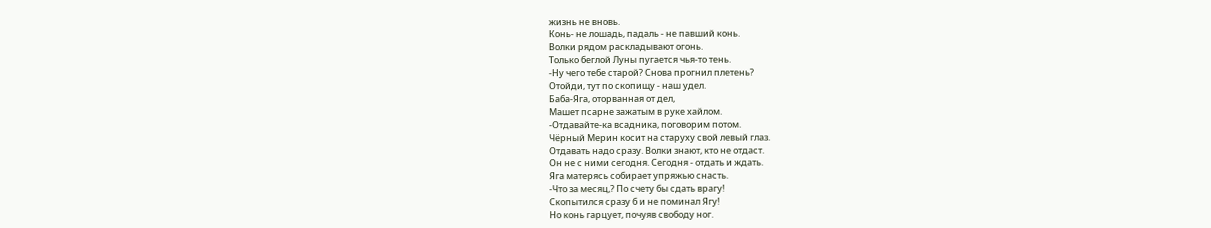жизнь не вновь.
Конь- не лошадь, падаль - не павший конь.
Волки рядом раскладывают огонь.
Только беглой Луны пугается чья-то тень.
-Ну чего тебе старой? Снова прогнил плетень?
Отойди, тут по скопищу - наш удел.
Баба-Яга, оторванная от дел,
Машет псарне зажатым в руке хайлом.
-Отдавайте-ка всадника, поговорим потом.
Чёрный Мерин косит на старуху свой левый глаз.
Отдавать надо сразу. Волки знают, кто не отдаст.
Он не с ними сегодня. Сегодня - отдать и ждать.
Яга матерясь собирает упряжью снасть.
-Что за месяц,? По счету бы сдать врагу!
Скопытился сразу б и не поминал Ягу!
Но конь гарцует, почуяв свободу ног.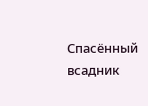Спасённый всадник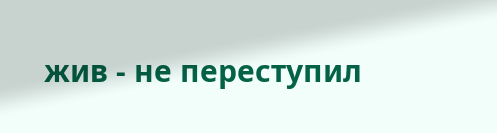жив - не переступил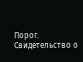Порог.
Свидетельство о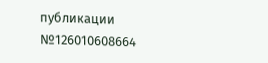публикации №126010608664